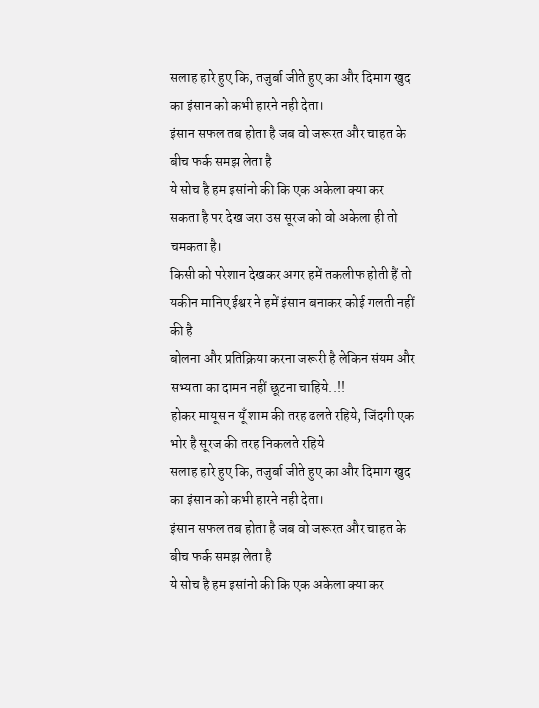सलाह हारे हुए कि, तजुर्बा जीते हुए का और दिमाग खुद का इंसान को कभी हारने नही देता।
इंसान सफल तब होता है जब वो जरूरत और चाहत के बीच फर्क समझ लेता है
ये सोच है हम इसांनो की कि एक अकेला क्या कर सकता है पर देख जरा उस सूरज को वो अकेला ही तो चमकता है।
किसी को परेशान देखकर अगर हमें तकलीफ होती हैं तो यकीन मानिए ईश्वर ने हमें इंसान बनाकर कोई गलती नहीं की है
बोलना और प्रतिक्रिया करना जरूरी है लेकिन संयम और सभ्यता का दामन नहीं छूटना चाहिये..!!
होकर मायूस न यूँ शाम की तरह ढलते रहिये, जिंदगी एक भोर है सूरज की तरह निकलते रहिये
सलाह हारे हुए कि, तजुर्बा जीते हुए का और दिमाग खुद का इंसान को कभी हारने नही देता।
इंसान सफल तब होता है जब वो जरूरत और चाहत के बीच फर्क समझ लेता है
ये सोच है हम इसांनो की कि एक अकेला क्या कर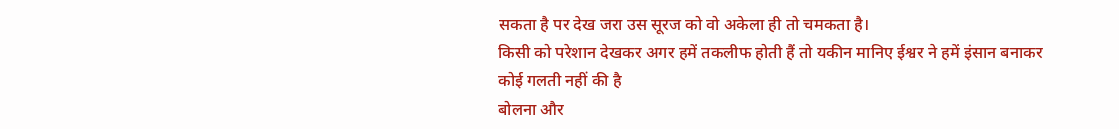सकता है पर देख जरा उस सूरज को वो अकेला ही तो चमकता है।
किसी को परेशान देखकर अगर हमें तकलीफ होती हैं तो यकीन मानिए ईश्वर ने हमें इंसान बनाकर कोई गलती नहीं की है
बोलना और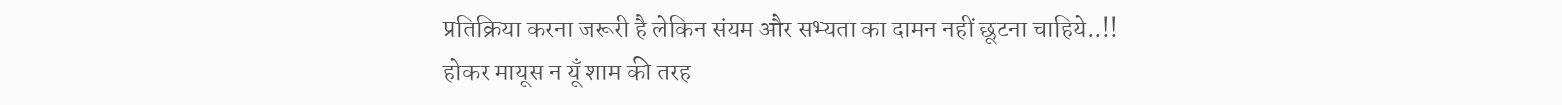प्रतिक्रिया करना जरूरी है लेकिन संयम और सभ्यता का दामन नहीं छूटना चाहिये..!!
होकर मायूस न यूँ शाम की तरह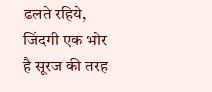ढलते रहिये, जिंदगी एक भोर है सूरज की तरह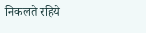निकलते रहिये